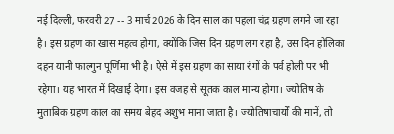नई दिल्ली, फरवरी 27 -- 3 मार्च 2026 के दिन साल का पहला चंद्र ग्रहण लगने जा रहा है। इस ग्रहण का खास महत्व होगा, क्योंकि जिस दिन ग्रहण लग रहा है, उस दिन होलिका दहन यानी फाल्गुन पूर्णिमा भी है। ऐसे में इस ग्रहण का साया रंगों के पर्व होली पर भी रहेगा। यह भारत में दिखाई देगा। इस वजह से सूतक काल मान्य होगा। ज्योतिष के मुताबिक ग्रहण काल का समय बेहद अशुभ माना जाता है। ज्योतिषाचार्यों की मानें, तो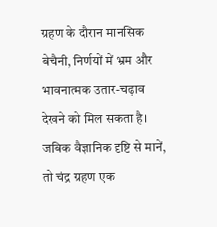ग्रहण के दौरान मानसिक बेचैनी, निर्णयों में भ्रम और भावनात्मक उतार-चढ़ाव देखने को मिल सकता है। जबिक वैज्ञानिक दृष्टि से मानें, तो चंद्र ग्रहण एक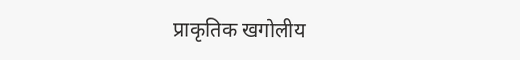प्राकृतिक खगोलीय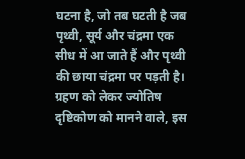घटना है, जो तब घटती है जब पृथ्वी, सूर्य और चंद्रमा एक सीध में आ जाते हैं और पृथ्वी की छाया चंद्रमा पर पड़ती है। ग्रहण को लेकर ज्योतिष दृष्टिकोण को मानने वाले, इस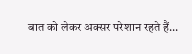बात को लेकर अक्सर परेशान रहते हैं...